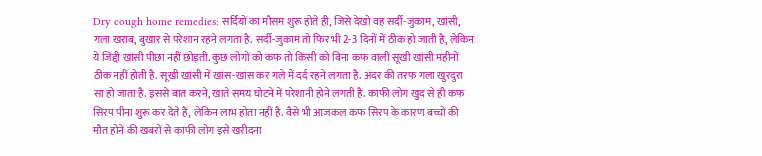Dry cough home remedies: सर्दियों का मौसम शुरू होते ही, जिसे देखो वह सर्दी-जुकाम, खांसी, गला खराब, बुखार से परेशान रहने लगता है. सर्दी-जुकाम तो फिर भी 2-3 दिनों में ठीक हो जाती है, लेकिन ये जिद्दी खांसी पीछा नहीं छोड़ती. कुछ लोगों को कफ तो किसी को बिना कफ वाली सूखी खांसी महीनों ठीक नहीं होती है. सूखी खांसी में खांस-खांस कर गले में दर्द रहने लगता है. अंदर की तरफ गला खुरदुरा सा हो जाता है. इससे बात करने, खाते समय घोटने में परेशानी होने लगती है. काफी लोग खुद से ही कफ सिरप पीना शुरू कर देते हैं, लेकिन लाभ होता नहीं है. वैसे भी आजकल कफ सिरप के कारण बच्चों की मौत होने की खबरों से काफी लोग इसे खरीदना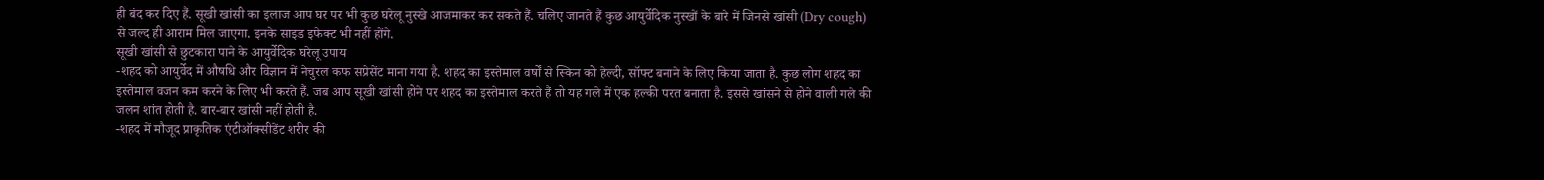ही बंद कर दिए हैं. सूखी खांसी का इलाज आप घर पर भी कुछ घरेलू नुस्खे आजमाकर कर सकते हैं. चलिए जानते हैं कुछ आयुर्वेदिक नुस्खों के बारे में जिनसे खांसी (Dry cough) से जल्द ही आराम मिल जाएगा. इनके साइड इफेक्ट भी नहीं होंगे.
सूखी खांसी से छुटकारा पाने के आयुर्वेदिक घरेलू उपाय
-शहद को आयुर्वेद में औषधि और विज्ञान में नेचुरल कफ सप्रेसेंट माना गया है. शहद का इस्तेमाल वर्षों से स्किन को हेल्दी, सॉफ्ट बनाने के लिए किया जाता है. कुछ लोग शहद का इस्तेमाल वजन कम करने के लिए भी करते हैं. जब आप सूखी खांसी होने पर शहद का इस्तेमाल करते हैं तो यह गले में एक हल्की परत बनाता है. इससे खांसने से होने वाली गले की जलन शांत होती है. बार-बार खांसी नहीं होती है.
-शहद में मौजूद प्राकृतिक एंटीऑक्सीडेंट शरीर की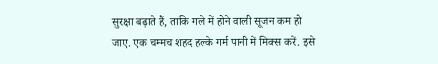सुरक्षा बढ़ाते हैं, ताकि गले में होने वाली सूजन कम हो जाए. एक चम्मच शहद हल्के गर्म पानी में मिक्स करें. इसे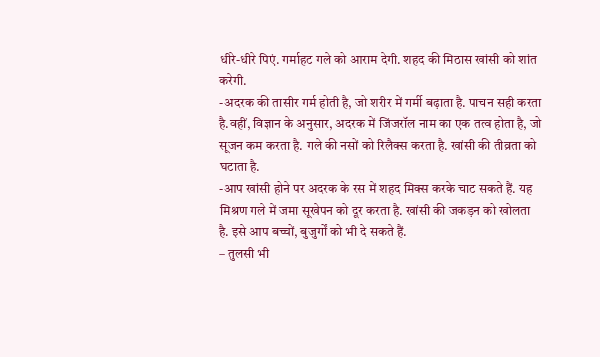धीरे-धीरे पिएं. गर्माहट गले को आराम देगी. शहद की मिठास खांसी को शांत करेगी.
-अदरक की तासीर गर्म होती है, जो शरीर में गर्मी बढ़ाता है. पाचन सही करता है.वहीं, विज्ञान के अनुसार, अदरक में जिंजरॉल नाम का एक तत्व होता है, जो सूजन कम करता है. गले की नसों को रिलैक्स करता है. खांसी की तीव्रता को घटाता है.
-आप खांसी होने पर अदरक के रस में शहद मिक्स करके चाट सकते हैं. यह मिश्रण गले में जमा सूखेपन को दूर करता है. खांसी की जकड़न को खोलता है. इसे आप बच्चों, बुजुर्गों को भी दे सकते हैं.
– तुलसी भी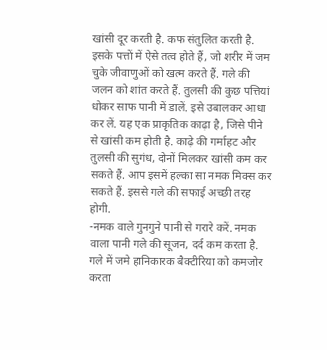खांसी दूर करती है. कफ संतुलित करती है. इसके पत्तों में ऐसे तत्व होते हैं, जो शरीर में जम चुके जीवाणुओं को खत्म करते हैं. गले की जलन को शांत करते हैं. तुलसी की कुछ पत्तियां धोकर साफ पानी में डालें. इसे उबालकर आधा कर लें. यह एक प्राकृतिक काढ़ा है, जिसे पीने से खांसी कम होती है. काढ़े की गर्माहट और तुलसी की सुगंध, दोनों मिलकर खांसी कम कर सकते हैं. आप इसमें हल्का सा नमक मिक्स कर सकते हैं. इससे गले की सफाई अच्छी तरह होगी.
-नमक वाले गुनगुने पानी से गरारे करें. नमक वाला पानी गले की सूजन, दर्द कम करता है. गले में जमे हानिकारक बैक्टीरिया को कमजोर करता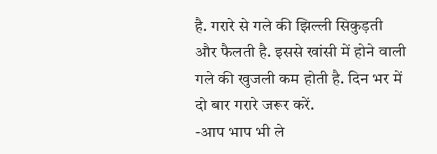है. गरारे से गले की झिल्ली सिकुड़ती और फैलती है. इससे खांसी में होने वाली गले की खुजली कम होती है. दिन भर में दो बार गरारे जरूर करें.
-आप भाप भी ले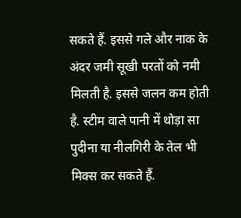सकते हैं. इससे गले और नाक के अंदर जमी सूखी परतों को नमी मिलती है. इससे जलन कम होती है. स्टीम वाले पानी में थोड़ा सा पुदीना या नीलगिरी के तेल भी मिक्स कर सकते हैं.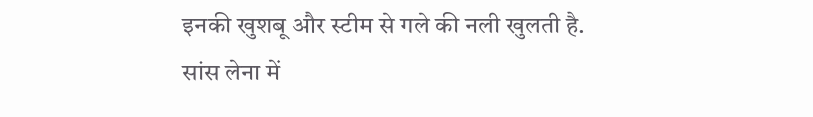इनकी खुशबू और स्टीम से गले की नली खुलती है. सांस लेना में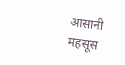आसानी महसूस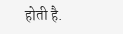होती है.